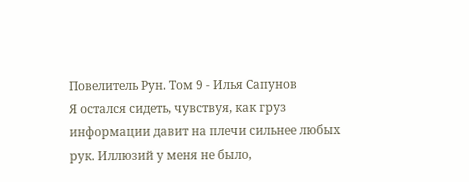Повелитель Рун. Том 9 - Илья Сапунов
Я остался сидеть, чувствуя, как груз информации давит на плечи сильнее любых рук. Иллюзий у меня не было,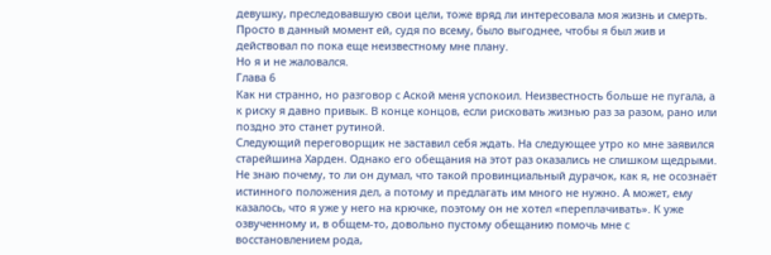девушку, преследовавшую свои цели, тоже вряд ли интересовала моя жизнь и смерть. Просто в данный момент ей, судя по всему, было выгоднее, чтобы я был жив и действовал по пока еще неизвестному мне плану.
Но я и не жаловался.
Глава 6
Как ни странно, но разговор с Аской меня успокоил. Неизвестность больше не пугала, а к риску я давно привык. В конце концов, если рисковать жизнью раз за разом, рано или поздно это станет рутиной.
Следующий переговорщик не заставил себя ждать. На следующее утро ко мне заявился старейшина Харден. Однако его обещания на этот раз оказались не слишком щедрыми. Не знаю почему, то ли он думал, что такой провинциальный дурачок, как я, не осознаёт истинного положения дел, а потому и предлагать им много не нужно. А может, ему казалось, что я уже у него на крючке, поэтому он не хотел «переплачивать». К уже озвученному и, в общем-то, довольно пустому обещанию помочь мне с восстановлением рода,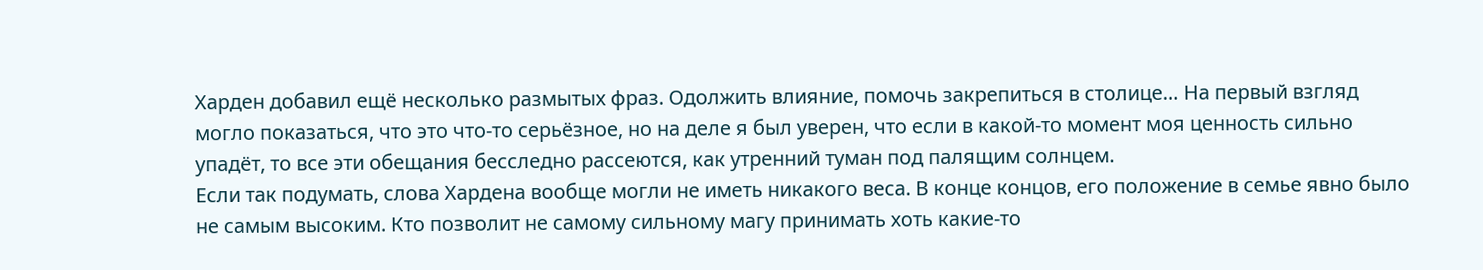Харден добавил ещё несколько размытых фраз. Одолжить влияние, помочь закрепиться в столице… На первый взгляд могло показаться, что это что-то серьёзное, но на деле я был уверен, что если в какой-то момент моя ценность сильно упадёт, то все эти обещания бесследно рассеются, как утренний туман под палящим солнцем.
Если так подумать, слова Хардена вообще могли не иметь никакого веса. В конце концов, его положение в семье явно было не самым высоким. Кто позволит не самому сильному магу принимать хоть какие-то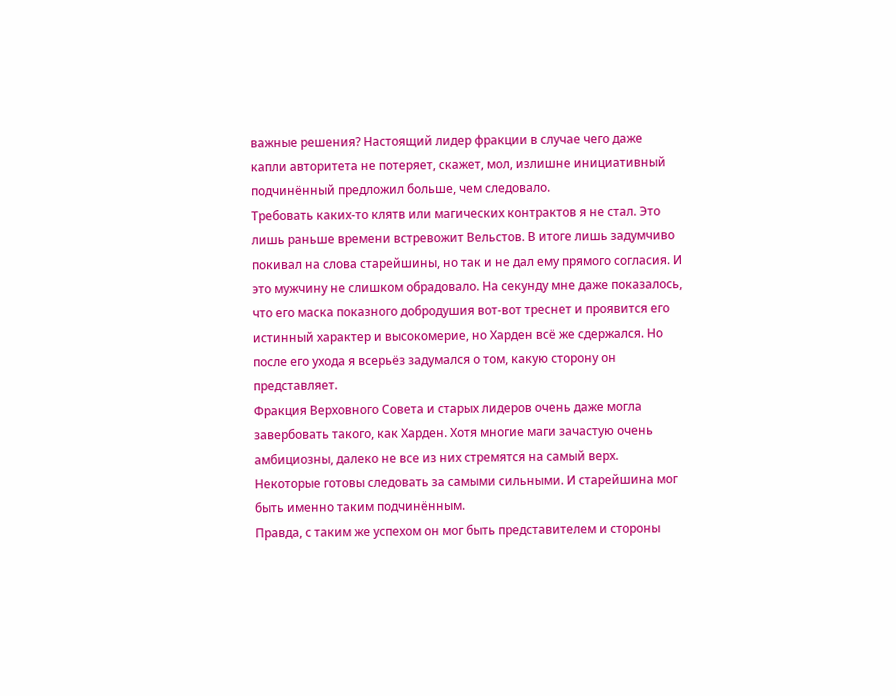важные решения? Настоящий лидер фракции в случае чего даже капли авторитета не потеряет, скажет, мол, излишне инициативный подчинённый предложил больше, чем следовало.
Требовать каких-то клятв или магических контрактов я не стал. Это лишь раньше времени встревожит Вельстов. В итоге лишь задумчиво покивал на слова старейшины, но так и не дал ему прямого согласия. И это мужчину не слишком обрадовало. На секунду мне даже показалось, что его маска показного добродушия вот-вот треснет и проявится его истинный характер и высокомерие, но Харден всё же сдержался. Но после его ухода я всерьёз задумался о том, какую сторону он представляет.
Фракция Верховного Совета и старых лидеров очень даже могла завербовать такого, как Харден. Хотя многие маги зачастую очень амбициозны, далеко не все из них стремятся на самый верх. Некоторые готовы следовать за самыми сильными. И старейшина мог быть именно таким подчинённым.
Правда, с таким же успехом он мог быть представителем и стороны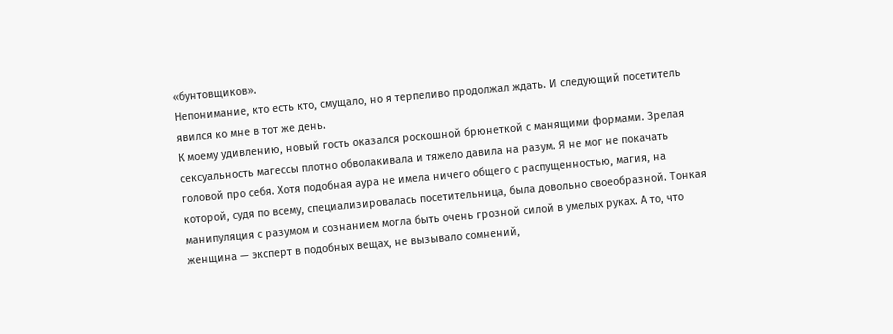«бунтовщиков».
Непонимание, кто есть кто, смущало, но я терпеливо продолжал ждать. И следующий посетитель явился ко мне в тот же день.
К моему удивлению, новый гость оказался роскошной брюнеткой с манящими формами. Зрелая сексуальность магессы плотно обволакивала и тяжело давила на разум. Я не мог не покачать головой про себя. Хотя подобная аура не имела ничего общего с распущенностью, магия, на которой, судя по всему, специализировалась посетительница, была довольно своеобразной. Тонкая манипуляция с разумом и сознанием могла быть очень грозной силой в умелых руках. А то, что женщина — эксперт в подобных вещах, не вызывало сомнений,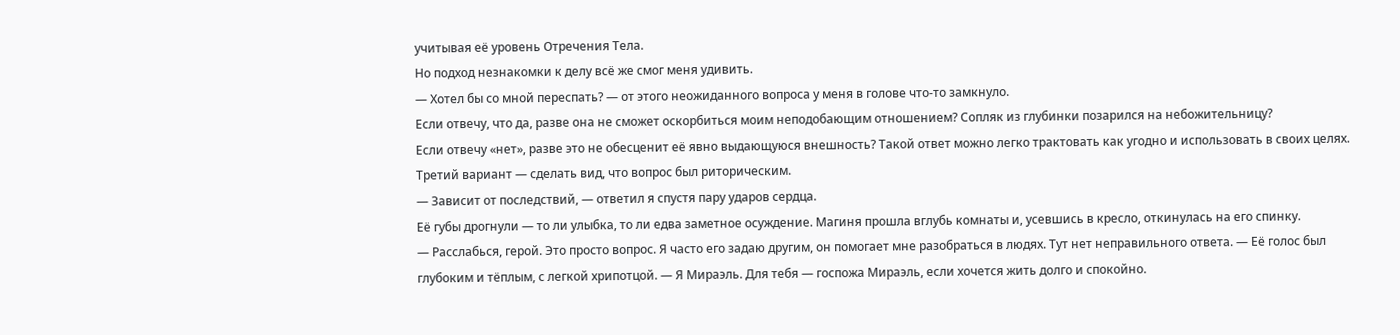учитывая её уровень Отречения Тела.
Но подход незнакомки к делу всё же смог меня удивить.
— Хотел бы со мной переспать? — от этого неожиданного вопроса у меня в голове что-то замкнуло.
Если отвечу, что да, разве она не сможет оскорбиться моим неподобающим отношением? Сопляк из глубинки позарился на небожительницу?
Если отвечу «нет», разве это не обесценит её явно выдающуюся внешность? Такой ответ можно легко трактовать как угодно и использовать в своих целях.
Третий вариант — сделать вид, что вопрос был риторическим.
— Зависит от последствий, — ответил я спустя пару ударов сердца.
Её губы дрогнули — то ли улыбка, то ли едва заметное осуждение. Магиня прошла вглубь комнаты и, усевшись в кресло, откинулась на его спинку.
— Расслабься, герой. Это просто вопрос. Я часто его задаю другим, он помогает мне разобраться в людях. Тут нет неправильного ответа. — Её голос был глубоким и тёплым, с легкой хрипотцой. — Я Мираэль. Для тебя — госпожа Мираэль, если хочется жить долго и спокойно.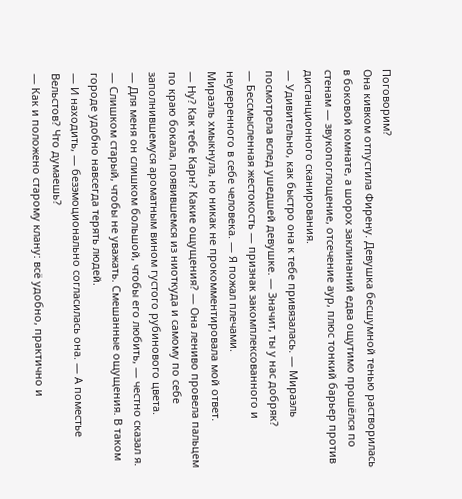Поговорим?
Она кивком отпустила Фирену. Девушка бесшумной тенью растворилась в боковой комнате, а шорох заклинаний едва ощутимо прошёлся по стенам — звукопоглощение, отсечение аур, плюс тонкий барьер против дистанционного сканирования.
— Удивительно, как быстро она к тебе привязалась. — Мираэль посмотрела вслед ушедшей девушке. — Значит, ты у нас добряк?
— Бессмысленная жестокость — признак закомплексованного и неуверенного в себе человека. — Я пожал плечами.
Мираэль хмыкнула, но никак не прокомментировала мой ответ.
— Ну? Как тебе Карн? Какие ощущения? — Она лениво провела пальцем по краю бокала, появившемся из ниоткуда и самому по себе заполнившемуся ароматным вином густого рубинового цвета.
— Для меня он слишком большой, чтобы его любить, — честно сказал я. — Слишком старый, чтобы не уважать. Смешанные ощущения. В таком городе удобно навсегда терять людей.
— И находить, — безэмоционально согласилась она. — А поместье Вельстов? Что думаешь?
— Как и положено старому клану: всё удобно, практично и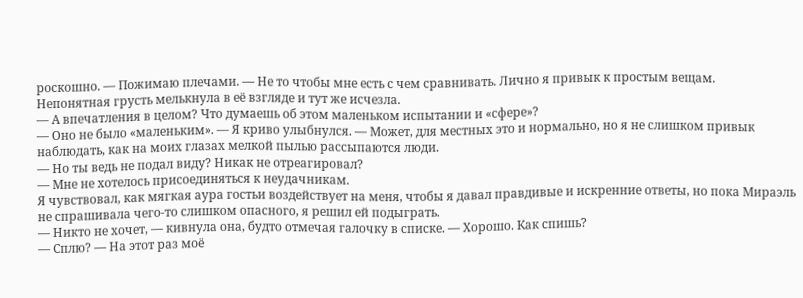роскошно. — Пожимаю плечами. — Не то чтобы мне есть с чем сравнивать. Лично я привык к простым вещам.
Непонятная грусть мелькнула в её взгляде и тут же исчезла.
— А впечатления в целом? Что думаешь об этом маленьком испытании и «сфере»?
— Оно не было «маленьким». — Я криво улыбнулся. — Может, для местных это и нормально, но я не слишком привык наблюдать, как на моих глазах мелкой пылью рассыпаются люди.
— Но ты ведь не подал виду? Никак не отреагировал?
— Мне не хотелось присоединяться к неудачникам.
Я чувствовал, как мягкая аура гостьи воздействует на меня, чтобы я давал правдивые и искренние ответы, но пока Мираэль не спрашивала чего-то слишком опасного, я решил ей подыграть.
— Никто не хочет, — кивнула она, будто отмечая галочку в списке. — Хорошо. Как спишь?
— Сплю? — На этот раз моё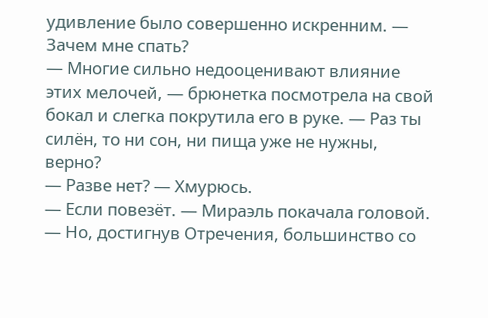удивление было совершенно искренним. — Зачем мне спать?
— Многие сильно недооценивают влияние этих мелочей, — брюнетка посмотрела на свой бокал и слегка покрутила его в руке. — Раз ты силён, то ни сон, ни пища уже не нужны, верно?
— Разве нет? — Хмурюсь.
— Если повезёт. — Мираэль покачала головой. — Но, достигнув Отречения, большинство со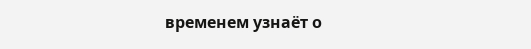временем узнаёт о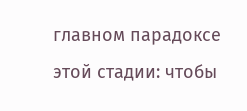главном парадоксе этой стадии: чтобы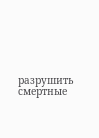разрушить смертные